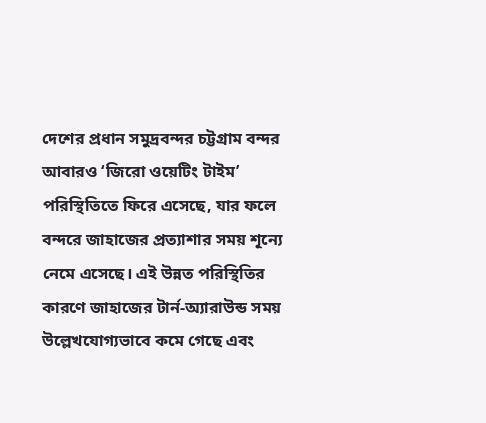দেশের প্রধান সমুদ্রবন্দর চট্টগ্রাম বন্দর আবারও ‘জিরো ওয়েটিং টাইম’ পরিস্থিতিতে ফিরে এসেছে, যার ফলে বন্দরে জাহাজের প্রত্যাশার সময় শূন্যে নেমে এসেছে। এই উন্নত পরিস্থিতির কারণে জাহাজের টার্ন-অ্যারাউন্ড সময় উল্লেখযোগ্যভাবে কমে গেছে এবং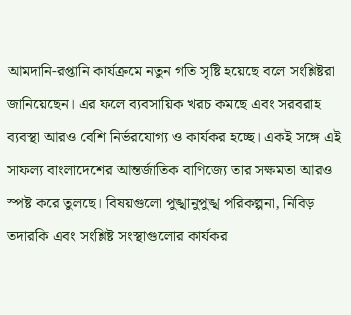আমদানি-রপ্তানি কার্যক্রমে নতুন গতি সৃষ্টি হয়েছে বলে সংশ্লিষ্টরা জানিয়েছেন। এর ফলে ব্যবসায়িক খরচ কমছে এবং সরবরাহ ব্যবস্থা আরও বেশি নির্ভরযোগ্য ও কার্যকর হচ্ছে। একই সঙ্গে এই সাফল্য বাংলাদেশের আন্তর্জাতিক বাণিজ্যে তার সক্ষমতা আরও স্পষ্ট করে তুলছে। বিষয়গুলো পুঙ্খানুপুঙ্খ পরিকল্পনা, নিবিড় তদারকি এবং সংশ্লিষ্ট সংস্থাগুলোর কার্যকর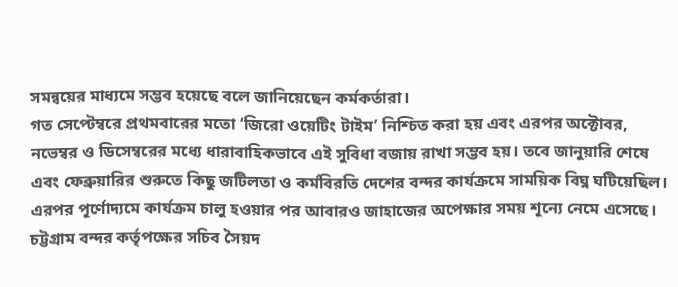সমন্বয়ের মাধ্যমে সম্ভব হয়েছে বলে জানিয়েছেন কর্মকর্তারা।
গত সেপ্টেম্বরে প্রথমবারের মতো ‘জিরো ওয়েটিং টাইম’ নিশ্চিত করা হয় এবং এরপর অক্টোবর, নভেম্বর ও ডিসেম্বরের মধ্যে ধারাবাহিকভাবে এই সুবিধা বজায় রাখা সম্ভব হয়। তবে জানুয়ারি শেষে এবং ফেব্রুয়ারির শুরুতে কিছু জটিলতা ও কর্মবিরতি দেশের বন্দর কার্যক্রমে সাময়িক বিঘ্ন ঘটিয়েছিল। এরপর পূর্ণোদ্যমে কার্যক্রম চালু হওয়ার পর আবারও জাহাজের অপেক্ষার সময় শূন্যে নেমে এসেছে।
চট্টগ্রাম বন্দর কর্তৃপক্ষের সচিব সৈয়দ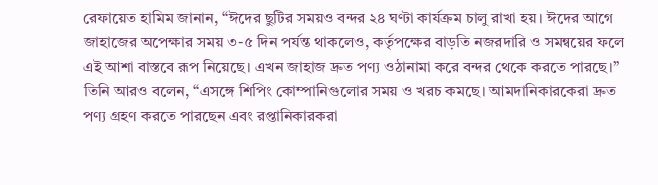রেফায়েত হামিম জানান, “ঈদের ছুটির সময়ও বন্দর ২৪ ঘণ্টা কার্যক্রম চালু রাখা হয়। ঈদের আগে জাহাজের অপেক্ষার সময় ৩-৫ দিন পর্যন্ত থাকলেও, কর্তৃপক্ষের বাড়তি নজরদারি ও সমন্বয়ের ফলে এই আশা বাস্তবে রূপ নিয়েছে। এখন জাহাজ দ্রুত পণ্য ওঠানামা করে বন্দর থেকে করতে পারছে।”
তিনি আরও বলেন, “এসঙ্গে শিপিং কোম্পানিগুলোর সময় ও খরচ কমছে। আমদানিকারকেরা দ্রুত পণ্য গ্রহণ করতে পারছেন এবং রপ্তানিকারকরা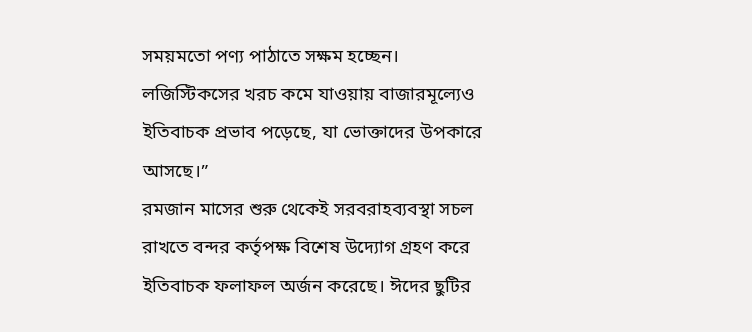সময়মতো পণ্য পাঠাতে সক্ষম হচ্ছেন। লজিস্টিকসের খরচ কমে যাওয়ায় বাজারমূল্যেও ইতিবাচক প্রভাব পড়েছে, যা ভোক্তাদের উপকারে আসছে।”
রমজান মাসের শুরু থেকেই সরবরাহব্যবস্থা সচল রাখতে বন্দর কর্তৃপক্ষ বিশেষ উদ্যোগ গ্রহণ করে ইতিবাচক ফলাফল অর্জন করেছে। ঈদের ছুটির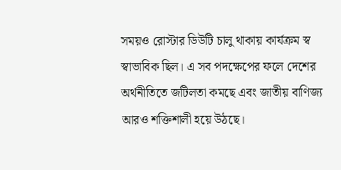সময়ও রোস্টার ডিউটি চালু থাকায় কার্যক্রম স্ব স্বাভাবিক ছিল। এ সব পদক্ষেপের ফলে দেশের অর্থনীতিতে জটিলতা কমছে এবং জাতীয় বাণিজ্য আরও শক্তিশালী হয়ে উঠছে।